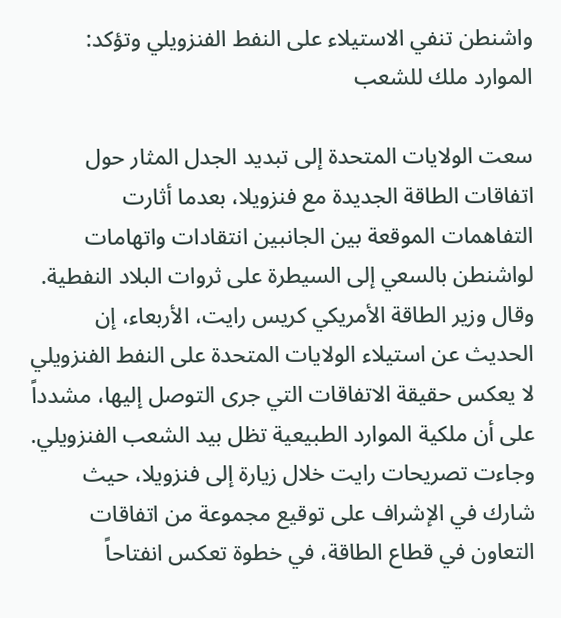واشنطن تنفي الاستيلاء على النفط الفنزويلي وتؤكد: الموارد ملك للشعب

سعت الولايات المتحدة إلى تبديد الجدل المثار حول اتفاقات الطاقة الجديدة مع فنزويلا، بعدما أثارت التفاهمات الموقعة بين الجانبين انتقادات واتهامات لواشنطن بالسعي إلى السيطرة على ثروات البلاد النفطية.
وقال وزير الطاقة الأمريكي كريس رايت، الأربعاء، إن الحديث عن استيلاء الولايات المتحدة على النفط الفنزويلي لا يعكس حقيقة الاتفاقات التي جرى التوصل إليها، مشدداً على أن ملكية الموارد الطبيعية تظل بيد الشعب الفنزويلي.
وجاءت تصريحات رايت خلال زيارة إلى فنزويلا، حيث شارك في الإشراف على توقيع مجموعة من اتفاقات التعاون في قطاع الطاقة، في خطوة تعكس انفتاحاً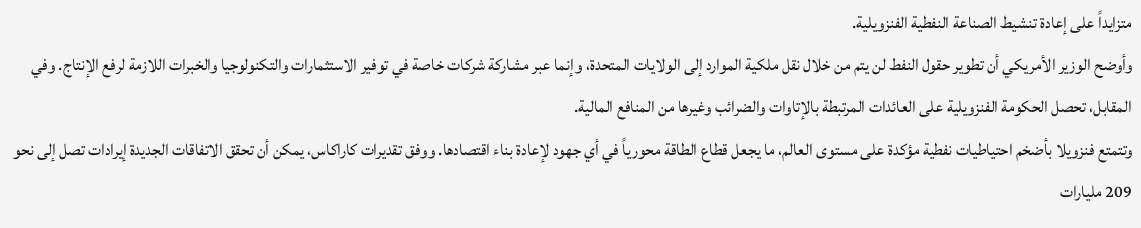متزايداً على إعادة تنشيط الصناعة النفطية الفنزويلية.
وأوضح الوزير الأمريكي أن تطوير حقول النفط لن يتم من خلال نقل ملكية الموارد إلى الولايات المتحدة، وإنما عبر مشاركة شركات خاصة في توفير الاستثمارات والتكنولوجيا والخبرات اللازمة لرفع الإنتاج. وفي المقابل، تحصل الحكومة الفنزويلية على العائدات المرتبطة بالإتاوات والضرائب وغيرها من المنافع المالية.
وتتمتع فنزويلا بأضخم احتياطيات نفطية مؤكدة على مستوى العالم، ما يجعل قطاع الطاقة محورياً في أي جهود لإعادة بناء اقتصادها. ووفق تقديرات كاراكاس، يمكن أن تحقق الاتفاقات الجديدة إيرادات تصل إلى نحو 209 مليارات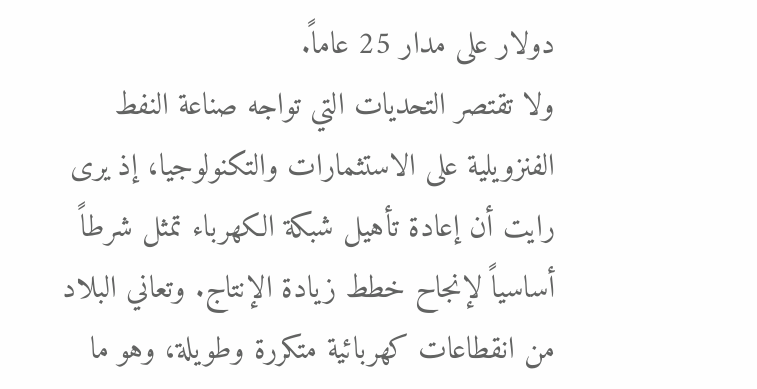دولار على مدار 25 عاماً.
ولا تقتصر التحديات التي تواجه صناعة النفط الفنزويلية على الاستثمارات والتكنولوجيا، إذ يرى رايت أن إعادة تأهيل شبكة الكهرباء تمثل شرطاً أساسياً لإنجاح خطط زيادة الإنتاج. وتعاني البلاد من انقطاعات كهربائية متكررة وطويلة، وهو ما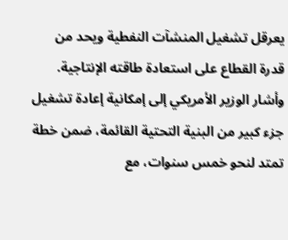يعرقل تشغيل المنشآت النفطية ويحد من قدرة القطاع على استعادة طاقته الإنتاجية.
وأشار الوزير الأمريكي إلى إمكانية إعادة تشغيل جزء كبير من البنية التحتية القائمة، ضمن خطة تمتد لنحو خمس سنوات، مع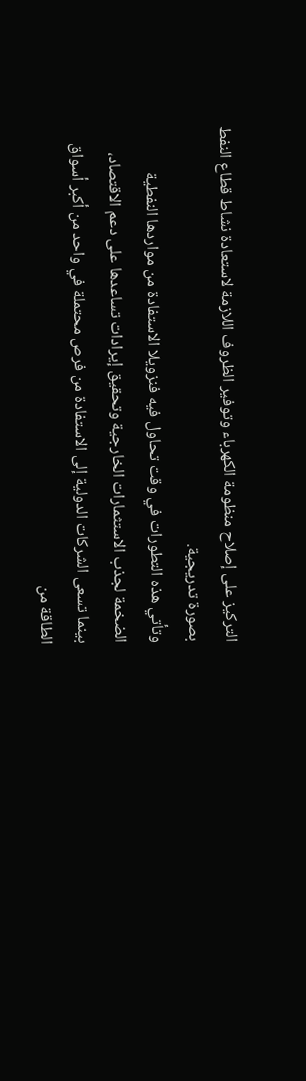التركيز على إصلاح منظومة الكهرباء وتوفير الظروف اللازمة لاستعادة نشاط قطاع النفط بصورة تدريجية.
وتأتي هذه التطورات في وقت تحاول فيه فنزويلا الاستفادة من مواردها النفطية الضخمة لجذب الاستثمارات الخارجية وتحقيق إيرادات تساعدها على دعم الاقتصاد، بينما تسعى الشركات الدولية إلى الاستفادة من فرص محتملة في واحد من أكبر أسواق الطاقة من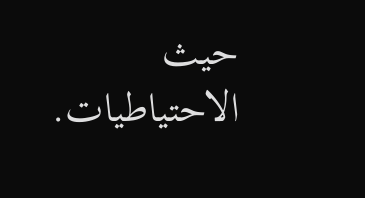حيث الاحتياطيات.